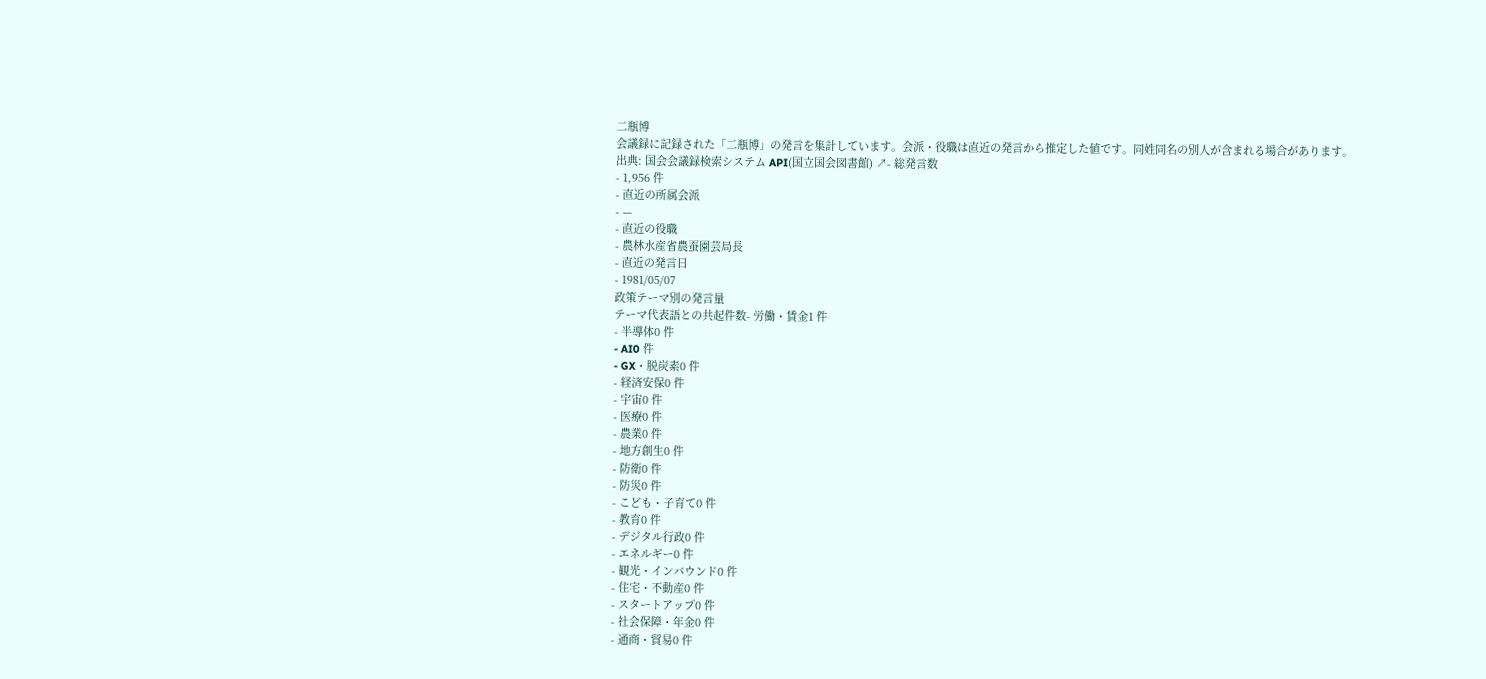二瓶博
会議録に記録された「二瓶博」の発言を集計しています。会派・役職は直近の発言から推定した値です。同姓同名の別人が含まれる場合があります。
出典: 国会会議録検索システム API(国立国会図書館) ↗- 総発言数
- 1,956 件
- 直近の所属会派
- —
- 直近の役職
- 農林水産省農蚕園芸局長
- 直近の発言日
- 1981/05/07
政策テーマ別の発言量
テーマ代表語との共起件数- 労働・賃金1 件
- 半導体0 件
- AI0 件
- GX・脱炭素0 件
- 経済安保0 件
- 宇宙0 件
- 医療0 件
- 農業0 件
- 地方創生0 件
- 防衛0 件
- 防災0 件
- こども・子育て0 件
- 教育0 件
- デジタル行政0 件
- エネルギー0 件
- 観光・インバウンド0 件
- 住宅・不動産0 件
- スタートアップ0 件
- 社会保障・年金0 件
- 通商・貿易0 件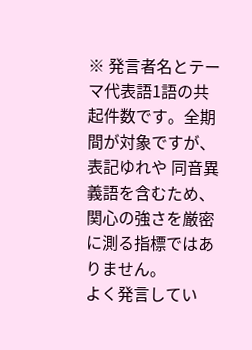※ 発言者名とテーマ代表語1語の共起件数です。全期間が対象ですが、表記ゆれや 同音異義語を含むため、関心の強さを厳密に測る指標ではありません。
よく発言してい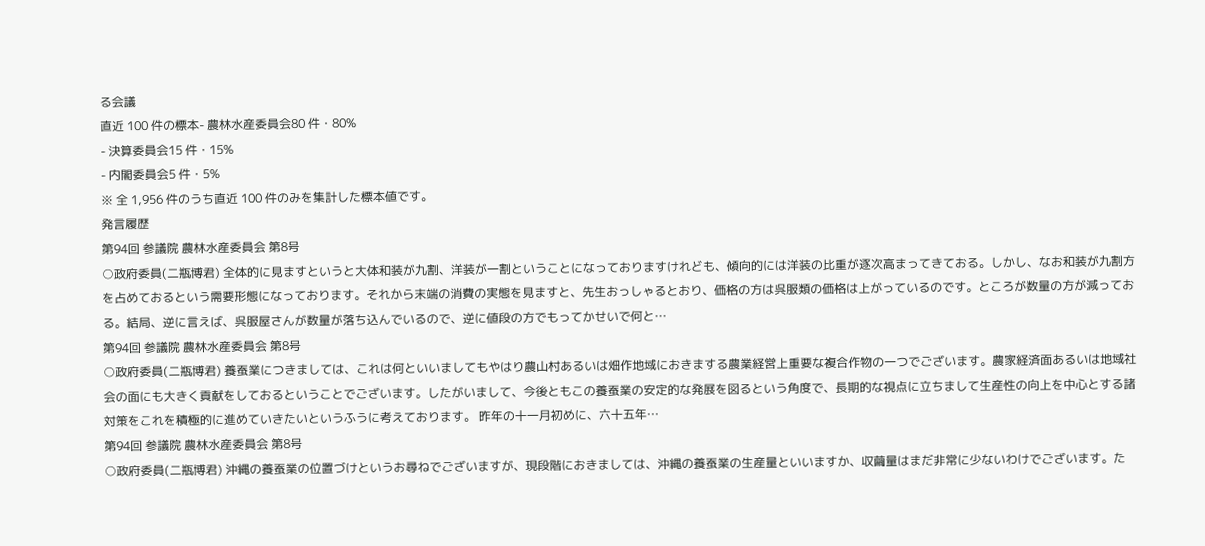る会議
直近 100 件の標本- 農林水産委員会80 件・80%
- 決算委員会15 件・15%
- 内閣委員会5 件・5%
※ 全 1,956 件のうち直近 100 件のみを集計した標本値です。
発言履歴
第94回 参議院 農林水産委員会 第8号
○政府委員(二瓶博君) 全体的に見ますというと大体和装が九割、洋装が一割ということになっておりますけれども、傾向的には洋装の比重が逐次高まってきておる。しかし、なお和装が九割方を占めておるという需要形態になっております。それから末端の消費の実態を見ますと、先生おっしゃるとおり、価格の方は呉服類の価格は上がっているのです。ところが数量の方が減っておる。結局、逆に言えば、呉服屋さんが数量が落ち込んでいるので、逆に値段の方でもってかせいで何と…
第94回 参議院 農林水産委員会 第8号
○政府委員(二瓶博君) 養蚕業につきましては、これは何といいましてもやはり農山村あるいは畑作地域におきまする農業経営上重要な複合作物の一つでございます。農家経済面あるいは地域社会の面にも大きく貢献をしておるということでございます。したがいまして、今後ともこの養蚕業の安定的な発展を図るという角度で、長期的な視点に立ちまして生産性の向上を中心とする諸対策をこれを積極的に進めていきたいというふうに考えております。 昨年の十一月初めに、六十五年…
第94回 参議院 農林水産委員会 第8号
○政府委員(二瓶博君) 沖縄の養蚕業の位置づけというお尋ねでございますが、現段階におきましては、沖縄の養蚕業の生産量といいますか、収繭量はまだ非常に少ないわけでございます。た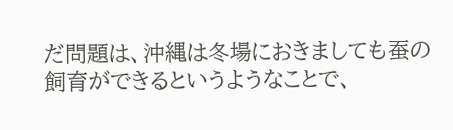だ問題は、沖縄は冬場におきましても蚕の飼育ができるというようなことで、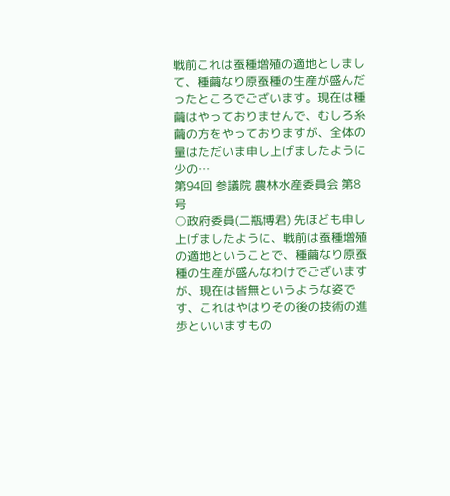戦前これは蚕種増殖の適地としまして、種繭なり原蚕種の生産が盛んだったところでございます。現在は種繭はやっておりませんで、むしろ糸繭の方をやっておりますが、全体の量はただいま申し上げましたように少の…
第94回 参議院 農林水産委員会 第8号
○政府委員(二瓶博君) 先ほども申し上げましたように、戦前は蚕種増殖の適地ということで、種繭なり原蚕種の生産が盛んなわけでございますが、現在は皆無というような姿です、これはやはりその後の技術の進歩といいますもの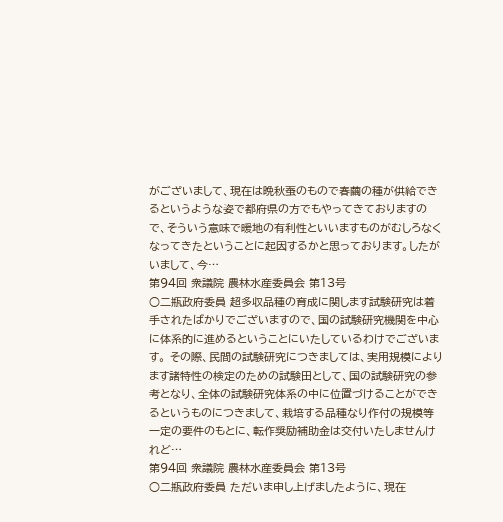がございまして、現在は晩秋蚕のもので春繭の種が供給できるというような姿で都府県の方でもやってきておりますので、そういう意味で暖地の有利性といいますものがむしろなくなってきたということに起因するかと思っております。したがいまして、今…
第94回 衆議院 農林水産委員会 第13号
○二瓶政府委員 超多収品種の育成に関します試験研究は着手されたばかりでございますので、国の試験研究機関を中心に体系的に進めるということにいたしているわけでございます。 その際、民間の試験研究につきましては、実用規模によります諸特性の検定のための試験田として、国の試験研究の参考となり、全体の試験研究体系の中に位置づけることができるというものにつきまして、栽培する品種なり作付の規模等一定の要件のもとに、転作奨励補助金は交付いたしませんけれど…
第94回 衆議院 農林水産委員会 第13号
○二瓶政府委員 ただいま申し上げましたように、現在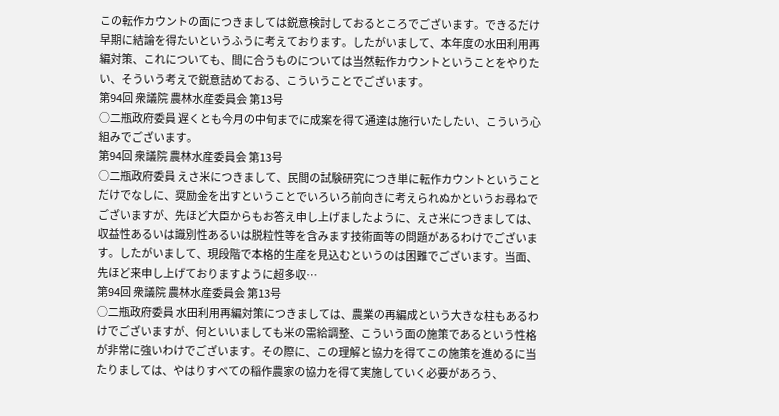この転作カウントの面につきましては鋭意検討しておるところでございます。できるだけ早期に結論を得たいというふうに考えております。したがいまして、本年度の水田利用再編対策、これについても、間に合うものについては当然転作カウントということをやりたい、そういう考えで鋭意詰めておる、こういうことでございます。
第94回 衆議院 農林水産委員会 第13号
○二瓶政府委員 遅くとも今月の中旬までに成案を得て通達は施行いたしたい、こういう心組みでございます。
第94回 衆議院 農林水産委員会 第13号
○二瓶政府委員 えさ米につきまして、民間の試験研究につき単に転作カウントということだけでなしに、奨励金を出すということでいろいろ前向きに考えられぬかというお尋ねでございますが、先ほど大臣からもお答え申し上げましたように、えさ米につきましては、収益性あるいは識別性あるいは脱粒性等を含みます技術面等の問題があるわけでございます。したがいまして、現段階で本格的生産を見込むというのは困難でございます。当面、先ほど来申し上げておりますように超多収…
第94回 衆議院 農林水産委員会 第13号
○二瓶政府委員 水田利用再編対策につきましては、農業の再編成という大きな柱もあるわけでございますが、何といいましても米の需給調整、こういう面の施策であるという性格が非常に強いわけでございます。その際に、この理解と協力を得てこの施策を進めるに当たりましては、やはりすべての稲作農家の協力を得て実施していく必要があろう、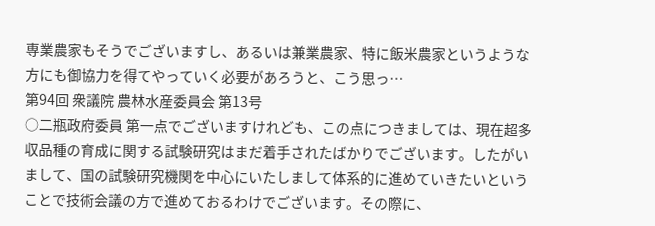専業農家もそうでございますし、あるいは兼業農家、特に飯米農家というような方にも御協力を得てやっていく必要があろうと、こう思っ…
第94回 衆議院 農林水産委員会 第13号
○二瓶政府委員 第一点でございますけれども、この点につきましては、現在超多収品種の育成に関する試験研究はまだ着手されたばかりでございます。したがいまして、国の試験研究機関を中心にいたしまして体系的に進めていきたいということで技術会議の方で進めておるわけでございます。その際に、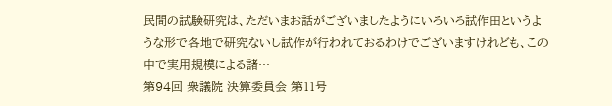民間の試験研究は、ただいまお話がございましたようにいろいろ試作田というような形で各地で研究ないし試作が行われておるわけでございますけれども、この中で実用規模による諸…
第94回 衆議院 決算委員会 第11号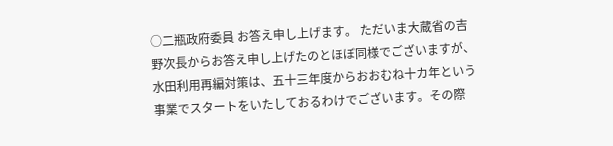○二瓶政府委員 お答え申し上げます。 ただいま大蔵省の吉野次長からお答え申し上げたのとほぼ同様でございますが、水田利用再編対策は、五十三年度からおおむね十カ年という事業でスタートをいたしておるわけでございます。その際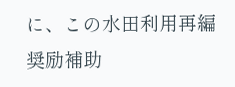に、この水田利用再編奨励補助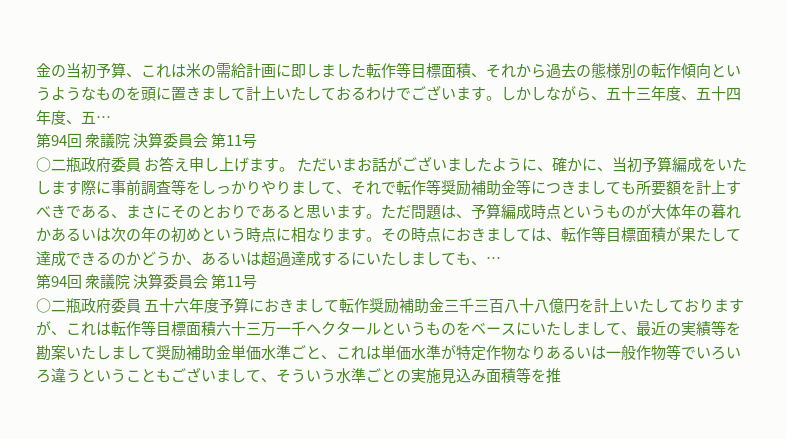金の当初予算、これは米の需給計画に即しました転作等目標面積、それから過去の態様別の転作傾向というようなものを頭に置きまして計上いたしておるわけでございます。しかしながら、五十三年度、五十四年度、五…
第94回 衆議院 決算委員会 第11号
○二瓶政府委員 お答え申し上げます。 ただいまお話がございましたように、確かに、当初予算編成をいたします際に事前調査等をしっかりやりまして、それで転作等奨励補助金等につきましても所要額を計上すべきである、まさにそのとおりであると思います。ただ問題は、予算編成時点というものが大体年の暮れかあるいは次の年の初めという時点に相なります。その時点におきましては、転作等目標面積が果たして達成できるのかどうか、あるいは超過達成するにいたしましても、…
第94回 衆議院 決算委員会 第11号
○二瓶政府委員 五十六年度予算におきまして転作奨励補助金三千三百八十八億円を計上いたしておりますが、これは転作等目標面積六十三万一千ヘクタールというものをベースにいたしまして、最近の実績等を勘案いたしまして奨励補助金単価水準ごと、これは単価水準が特定作物なりあるいは一般作物等でいろいろ違うということもございまして、そういう水準ごとの実施見込み面積等を推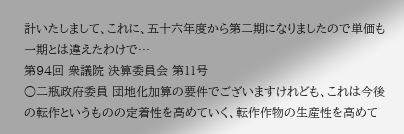計いたしまして、これに、五十六年度から第二期になりましたので単価も一期とは違えたわけで…
第94回 衆議院 決算委員会 第11号
○二瓶政府委員 団地化加算の要件でございますけれども、これは今後の転作というものの定着性を高めていく、転作作物の生産性を高めて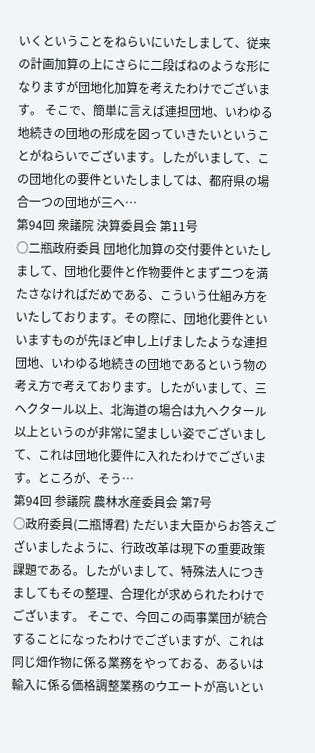いくということをねらいにいたしまして、従来の計画加算の上にさらに二段ばねのような形になりますが団地化加算を考えたわけでございます。 そこで、簡単に言えば連担団地、いわゆる地続きの団地の形成を図っていきたいということがねらいでございます。したがいまして、この団地化の要件といたしましては、都府県の場合一つの団地が三ヘ…
第94回 衆議院 決算委員会 第11号
○二瓶政府委員 団地化加算の交付要件といたしまして、団地化要件と作物要件とまず二つを満たさなければだめである、こういう仕組み方をいたしております。その際に、団地化要件といいますものが先ほど申し上げましたような連担団地、いわゆる地続きの団地であるという物の考え方で考えております。したがいまして、三ヘクタール以上、北海道の場合は九ヘクタール以上というのが非常に望ましい姿でございまして、これは団地化要件に入れたわけでございます。ところが、そう…
第94回 参議院 農林水産委員会 第7号
○政府委員(二瓶博君) ただいま大臣からお答えございましたように、行政改革は現下の重要政策課題である。したがいまして、特殊法人につきましてもその整理、合理化が求められたわけでございます。 そこで、今回この両事業団が統合することになったわけでございますが、これは同じ畑作物に係る業務をやっておる、あるいは輸入に係る価格調整業務のウエートが高いとい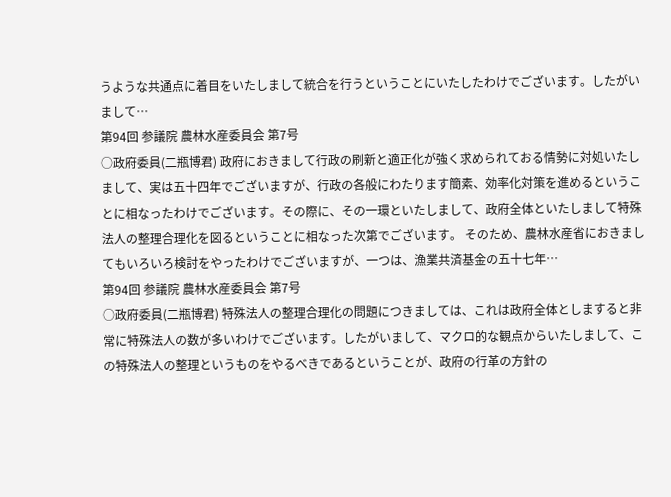うような共通点に着目をいたしまして統合を行うということにいたしたわけでございます。したがいまして…
第94回 参議院 農林水産委員会 第7号
○政府委員(二瓶博君) 政府におきまして行政の刷新と適正化が強く求められておる情勢に対処いたしまして、実は五十四年でございますが、行政の各般にわたります簡素、効率化対策を進めるということに相なったわけでございます。その際に、その一環といたしまして、政府全体といたしまして特殊法人の整理合理化を図るということに相なった次第でございます。 そのため、農林水産省におきましてもいろいろ検討をやったわけでございますが、一つは、漁業共済基金の五十七年…
第94回 参議院 農林水産委員会 第7号
○政府委員(二瓶博君) 特殊法人の整理合理化の問題につきましては、これは政府全体としますると非常に特殊法人の数が多いわけでございます。したがいまして、マクロ的な観点からいたしまして、この特殊法人の整理というものをやるべきであるということが、政府の行革の方針の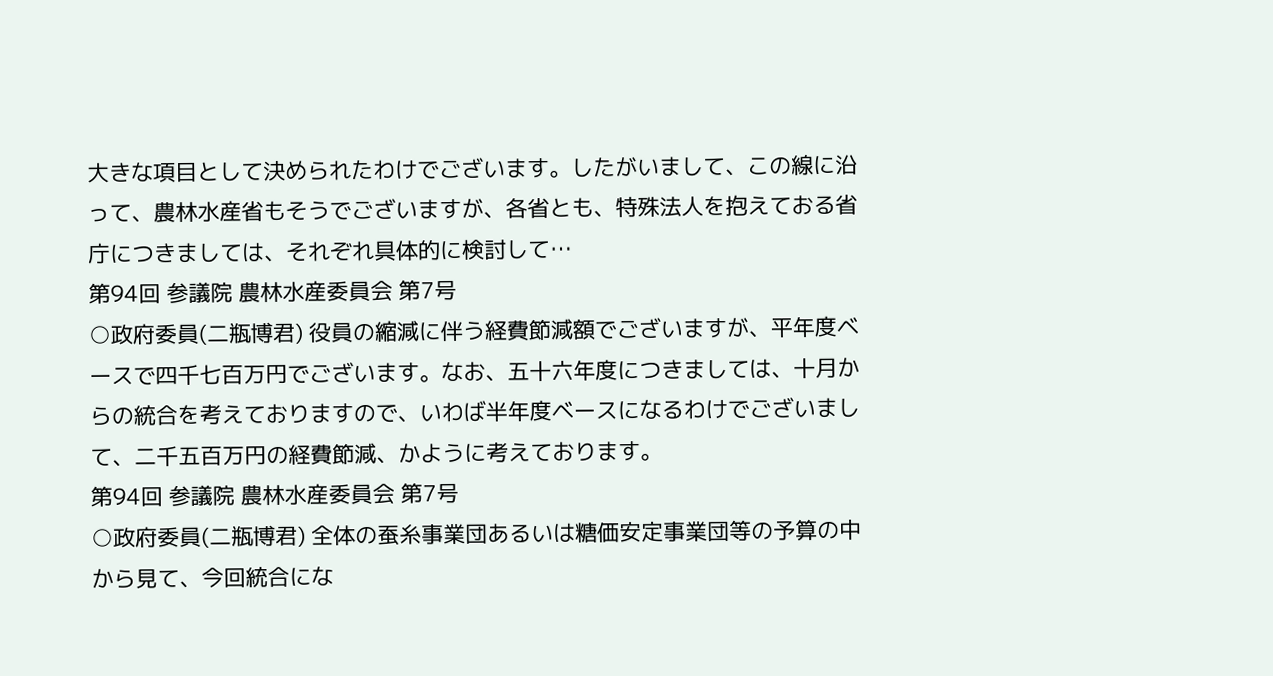大きな項目として決められたわけでございます。したがいまして、この線に沿って、農林水産省もそうでございますが、各省とも、特殊法人を抱えておる省庁につきましては、それぞれ具体的に検討して…
第94回 参議院 農林水産委員会 第7号
○政府委員(二瓶博君) 役員の縮減に伴う経費節減額でございますが、平年度ベースで四千七百万円でございます。なお、五十六年度につきましては、十月からの統合を考えておりますので、いわば半年度ベースになるわけでございまして、二千五百万円の経費節減、かように考えております。
第94回 参議院 農林水産委員会 第7号
○政府委員(二瓶博君) 全体の蚕糸事業団あるいは糖価安定事業団等の予算の中から見て、今回統合にな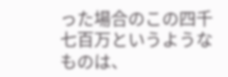った場合のこの四千七百万というようなものは、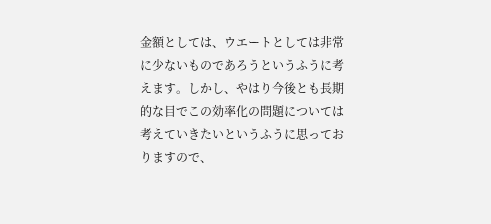金額としては、ウエートとしては非常に少ないものであろうというふうに考えます。しかし、やはり今後とも長期的な目でこの効率化の問題については考えていきたいというふうに思っておりますので、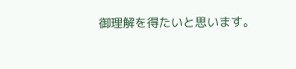御理解を得たいと思います。